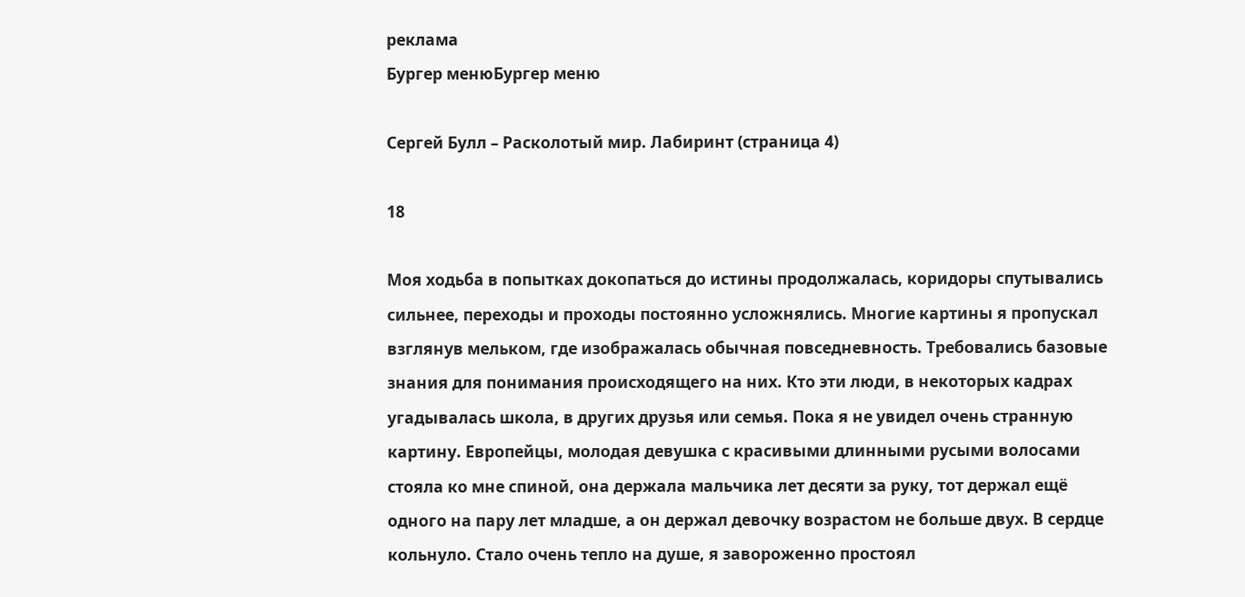реклама
Бургер менюБургер меню

Сергей Булл – Расколотый мир. Лабиринт (страница 4)

18

Моя ходьба в попытках докопаться до истины продолжалась, коридоры спутывались сильнее, переходы и проходы постоянно усложнялись. Многие картины я пропускал взглянув мельком, где изображалась обычная повседневность. Требовались базовые знания для понимания происходящего на них. Кто эти люди, в некоторых кадрах угадывалась школа, в других друзья или семья. Пока я не увидел очень странную картину. Европейцы, молодая девушка с красивыми длинными русыми волосами стояла ко мне спиной, она держала мальчика лет десяти за руку, тот держал ещё одного на пару лет младше, а он держал девочку возрастом не больше двух. В сердце кольнуло. Стало очень тепло на душе, я завороженно простоял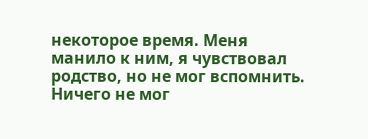некоторое время. Меня манило к ним, я чувствовал родство, но не мог вспомнить. Ничего не мог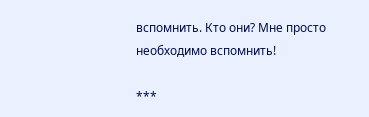вспомнить. Кто они? Мне просто необходимо вспомнить!

***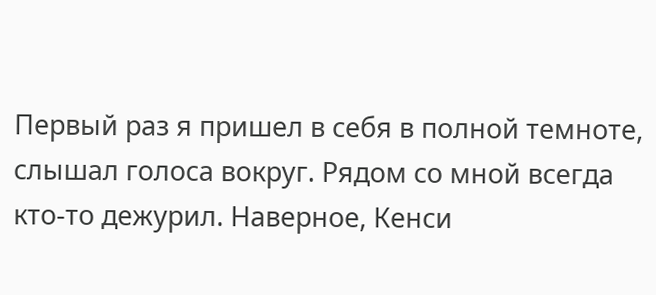Первый раз я пришел в себя в полной темноте, слышал голоса вокруг. Рядом со мной всегда кто-то дежурил. Наверное, Кенси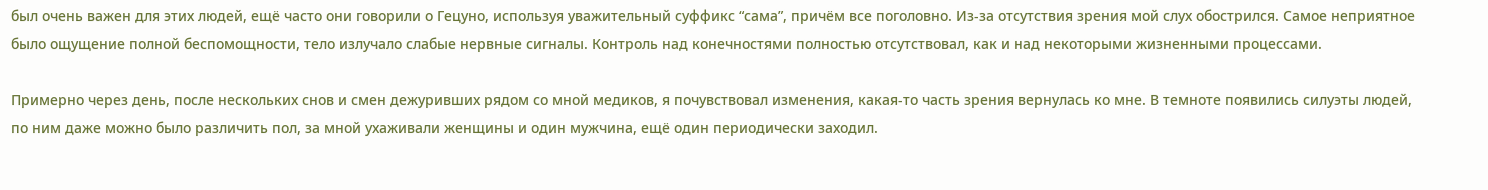был очень важен для этих людей, ещё часто они говорили о Гецуно, используя уважительный суффикс “сама”, причём все поголовно. Из-за отсутствия зрения мой слух обострился. Самое неприятное было ощущение полной беспомощности, тело излучало слабые нервные сигналы. Контроль над конечностями полностью отсутствовал, как и над некоторыми жизненными процессами.

Примерно через день, после нескольких снов и смен дежуривших рядом со мной медиков, я почувствовал изменения, какая-то часть зрения вернулась ко мне. В темноте появились силуэты людей, по ним даже можно было различить пол, за мной ухаживали женщины и один мужчина, ещё один периодически заходил.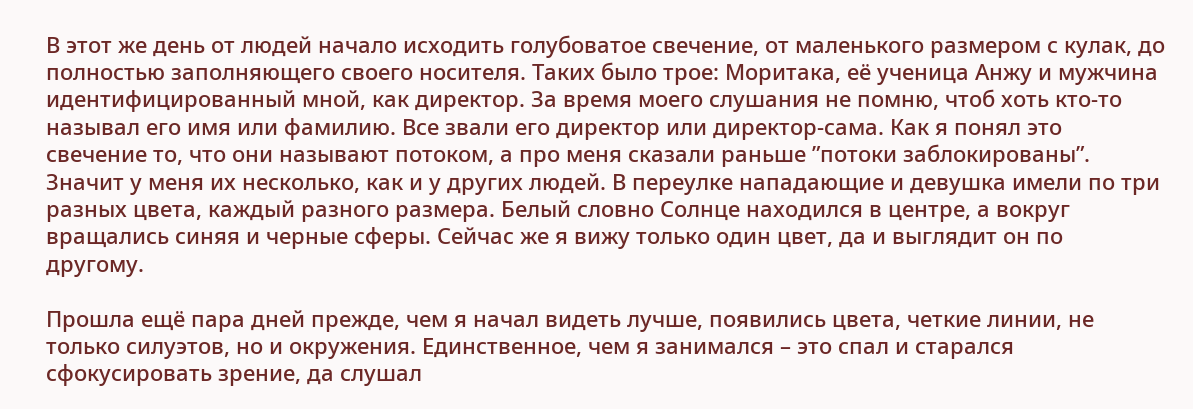В этот же день от людей начало исходить голубоватое свечение, от маленького размером с кулак, до полностью заполняющего своего носителя. Таких было трое: Моритака, её ученица Анжу и мужчина идентифицированный мной, как директор. За время моего слушания не помню, чтоб хоть кто-то называл его имя или фамилию. Все звали его директор или директор-сама. Как я понял это свечение то, что они называют потоком, а про меня сказали раньше ”потоки заблокированы”. Значит у меня их несколько, как и у других людей. В переулке нападающие и девушка имели по три разных цвета, каждый разного размера. Белый словно Солнце находился в центре, а вокруг вращались синяя и черные сферы. Сейчас же я вижу только один цвет, да и выглядит он по другому.

Прошла ещё пара дней прежде, чем я начал видеть лучше, появились цвета, четкие линии, не только силуэтов, но и окружения. Единственное, чем я занимался – это спал и старался сфокусировать зрение, да слушал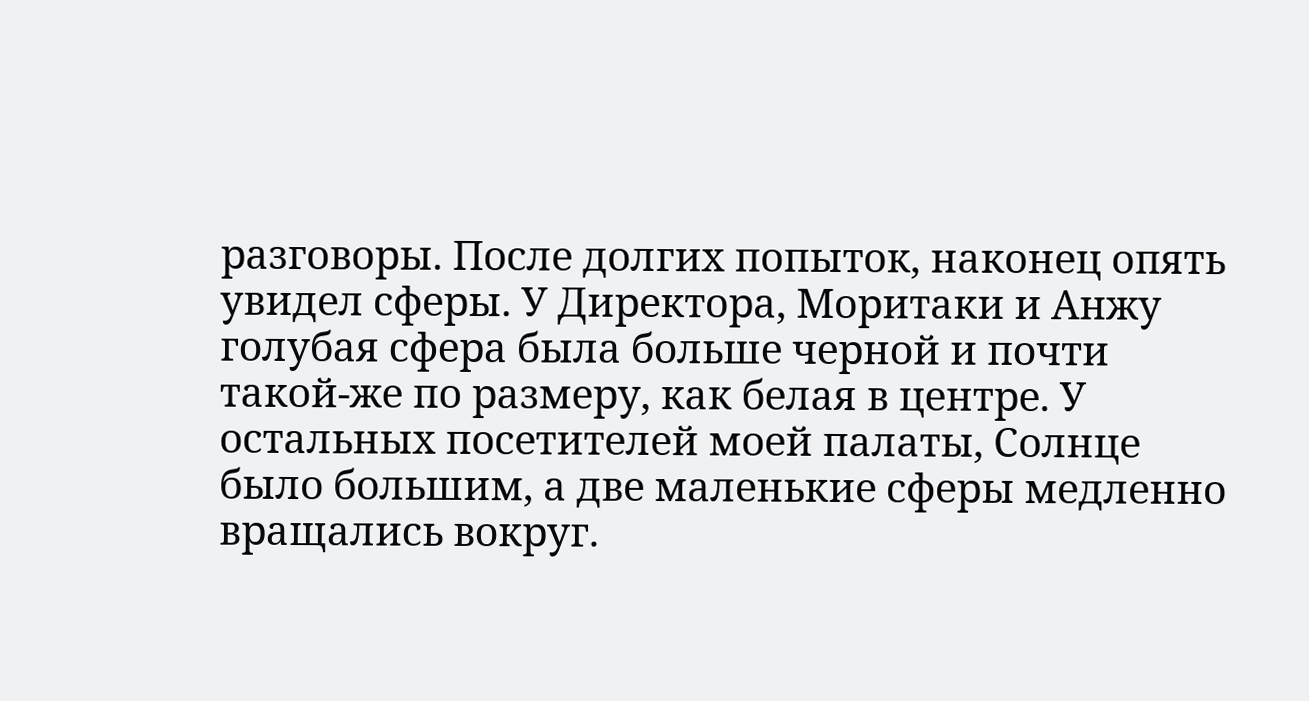разговоры. После долгих попыток, наконец опять увидел сферы. У Директора, Моритаки и Анжу голубая сфера была больше черной и почти такой-же по размеру, как белая в центре. У остальных посетителей моей палаты, Солнце было большим, а две маленькие сферы медленно вращались вокруг.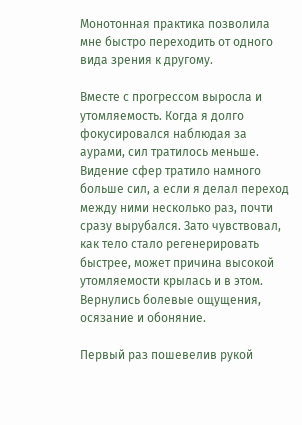Монотонная практика позволила мне быстро переходить от одного вида зрения к другому.

Вместе с прогрессом выросла и утомляемость. Когда я долго фокусировался наблюдая за аурами, сил тратилось меньше. Видение сфер тратило намного больше сил, а если я делал переход между ними несколько раз, почти сразу вырубался. Зато чувствовал, как тело стало регенерировать быстрее, может причина высокой утомляемости крылась и в этом. Вернулись болевые ощущения, осязание и обоняние.

Первый раз пошевелив рукой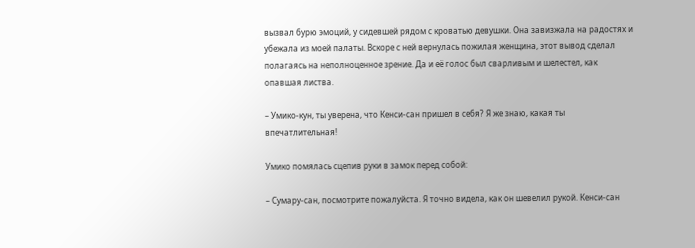вызвал бурю эмоций, у сидевшей рядом с кроватью девушки. Она завизжала на радостях и убежала из моей палаты. Вскоре с ней вернулась пожилая женщина, этот вывод сделал полагаясь на неполноценное зрение. Да и её голос был сварливым и шелестел, как опавшая листва.

– Умико-кун, ты уверена, что Кенси-сан пришел в себя? Я же знаю, какая ты впечатлительная!

Умико помялась сцепив руки в замок перед собой:

– Сумару-сан, посмотрите пожалуйста. Я точно видела, как он шевелил рукой. Кенси-сан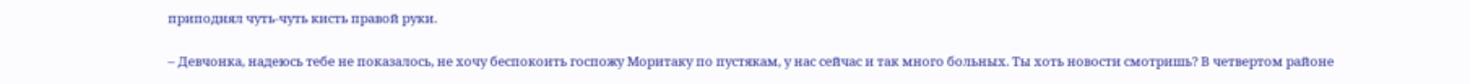приподнял чуть-чуть кисть правой руки.

– Девчонка, надеюсь тебе не показалось, не хочу беспокоить госпожу Моритаку по пустякам, у нас сейчас и так много больных. Ты хоть новости смотришь? В четвертом районе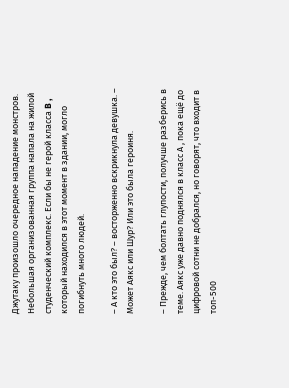Джутаку произошло очередное нападение монстров. Небольшая организованная группа напала на жилой студенческий комплекс. Если бы не герой класса B , который находился в этот момент в здании, могло погибнуть много людей.

– А кто это был? – восторженно вскрикнула девушка. – Может Аякс или Шур? Или это была героиня.

– Прежде, чем болтать глупости, получше разберись в теме. Аякс уже давно поднялся в класс А , пока ещё до цифровой сотни не добрался, но говорят, что входит в топ-500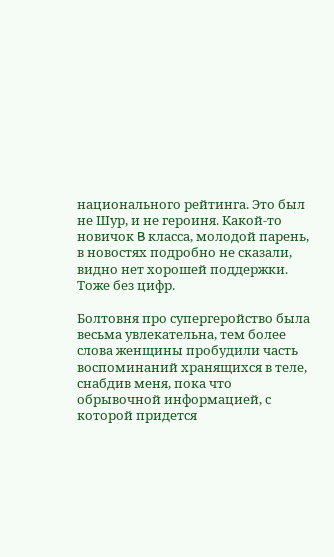национального рейтинга. Это был не Шур, и не героиня. Какой-то новичок B класса, молодой парень, в новостях подробно не сказали, видно нет хорошей поддержки. Тоже без цифр.

Болтовня про супергеройство была весьма увлекательна, тем более слова женщины пробудили часть воспоминаний хранящихся в теле, снабдив меня, пока что обрывочной информацией, с которой придется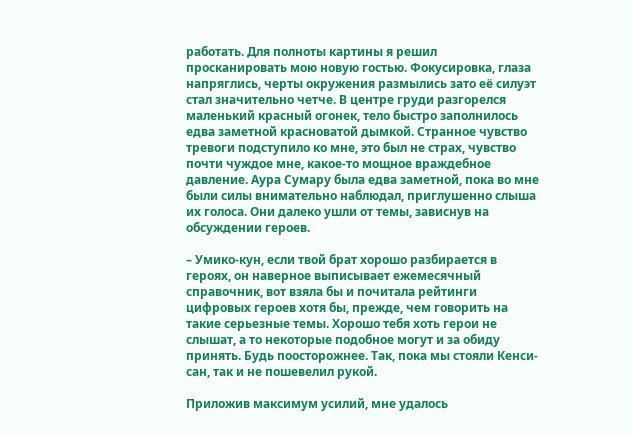работать. Для полноты картины я решил просканировать мою новую гостью. Фокусировка, глаза напряглись, черты окружения размылись зато её силуэт стал значительно четче. В центре груди разгорелся маленький красный огонек, тело быстро заполнилось едва заметной красноватой дымкой. Странное чувство тревоги подступило ко мне, это был не страх, чувство почти чуждое мне, какое-то мощное враждебное давление. Аура Сумару была едва заметной, пока во мне были силы внимательно наблюдал, приглушенно слыша их голоса. Они далеко ушли от темы, зависнув на обсуждении героев.

– Умико-кун, если твой брат хорошо разбирается в героях, он наверное выписывает ежемесячный справочник, вот взяла бы и почитала рейтинги цифровых героев хотя бы, прежде, чем говорить на такие серьезные темы. Хорошо тебя хоть герои не слышат, а то некоторые подобное могут и за обиду принять. Будь поосторожнее. Так, пока мы стояли Кенси-сан, так и не пошевелил рукой.

Приложив максимум усилий, мне удалось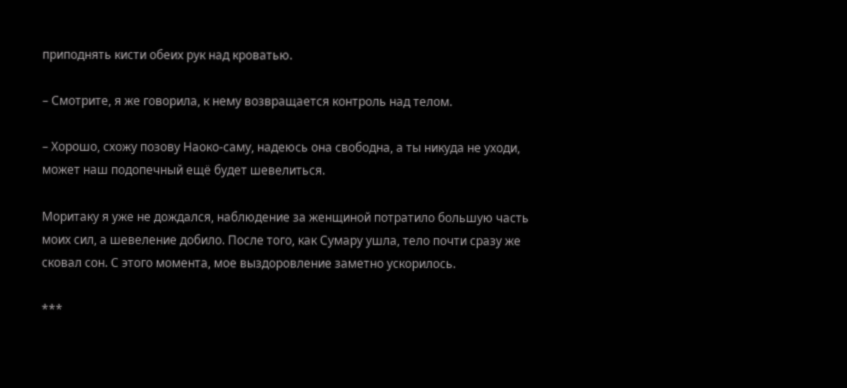приподнять кисти обеих рук над кроватью.

– Смотрите, я же говорила, к нему возвращается контроль над телом.

– Хорошо, схожу позову Наоко-саму, надеюсь она свободна, а ты никуда не уходи, может наш подопечный ещё будет шевелиться.

Моритаку я уже не дождался, наблюдение за женщиной потратило большую часть моих сил, а шевеление добило. После того, как Сумару ушла, тело почти сразу же сковал сон. С этого момента, мое выздоровление заметно ускорилось.

***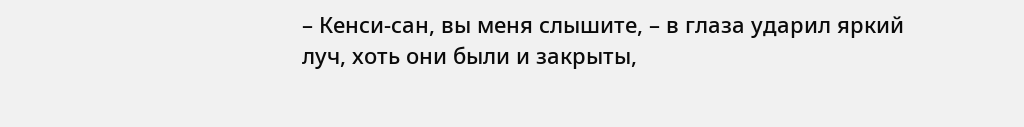– Кенси-сан, вы меня слышите, – в глаза ударил яркий луч, хоть они были и закрыты,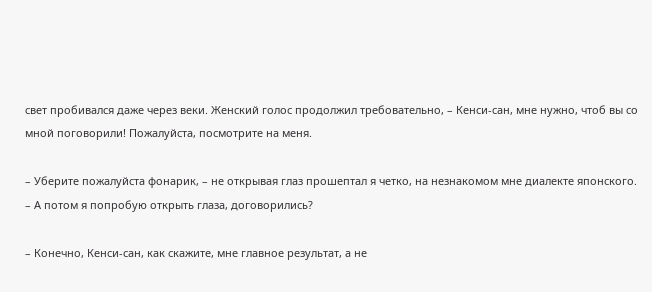свет пробивался даже через веки. Женский голос продолжил требовательно, – Кенси-сан, мне нужно, чтоб вы со мной поговорили! Пожалуйста, посмотрите на меня.

– Уберите пожалуйста фонарик, – не открывая глаз прошептал я четко, на незнакомом мне диалекте японского. – А потом я попробую открыть глаза, договорились?

– Конечно, Кенси-сан, как скажите, мне главное результат, а не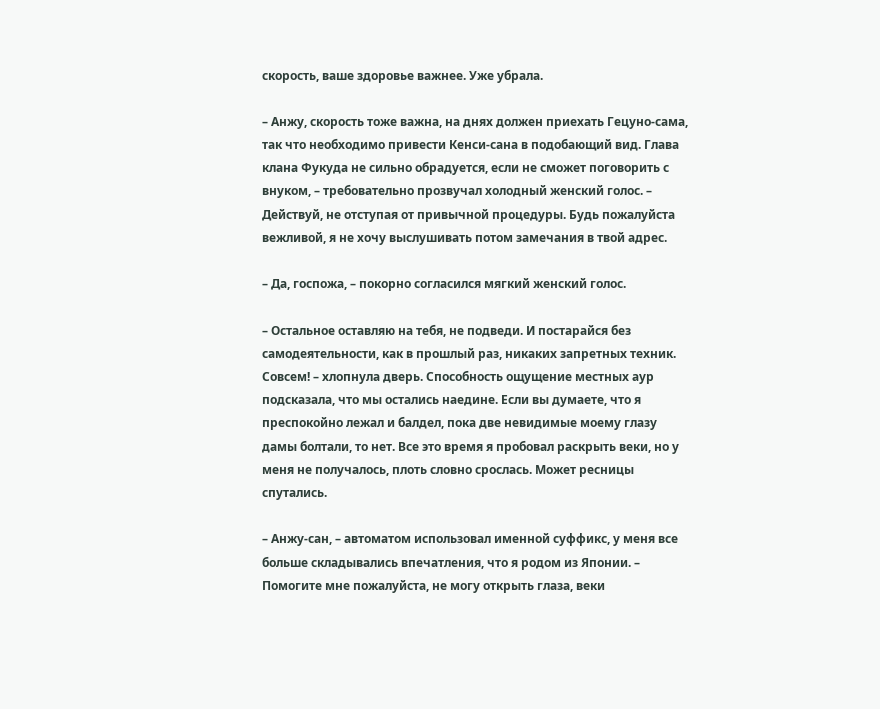скорость, ваше здоровье важнее. Уже убрала.

– Анжу, скорость тоже важна, на днях должен приехать Гецуно-сама, так что необходимо привести Кенси-сана в подобающий вид. Глава клана Фукуда не сильно обрадуется, если не сможет поговорить с внуком, – требовательно прозвучал холодный женский голос. – Действуй, не отступая от привычной процедуры. Будь пожалуйста вежливой, я не хочу выслушивать потом замечания в твой адрес.

– Да, госпожа, – покорно согласился мягкий женский голос.

– Остальное оставляю на тебя, не подведи. И постарайся без самодеятельности, как в прошлый раз, никаких запретных техник. Совсем! – хлопнула дверь. Способность ощущение местных аур подсказала, что мы остались наедине. Если вы думаете, что я преспокойно лежал и балдел, пока две невидимые моему глазу дамы болтали, то нет. Все это время я пробовал раскрыть веки, но у меня не получалось, плоть словно срослась. Может ресницы спутались.

– Анжу-сан, – автоматом использовал именной суффикс, у меня все больше складывались впечатления, что я родом из Японии. – Помогите мне пожалуйста, не могу открыть глаза, веки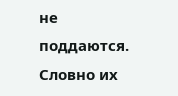не поддаются. Словно их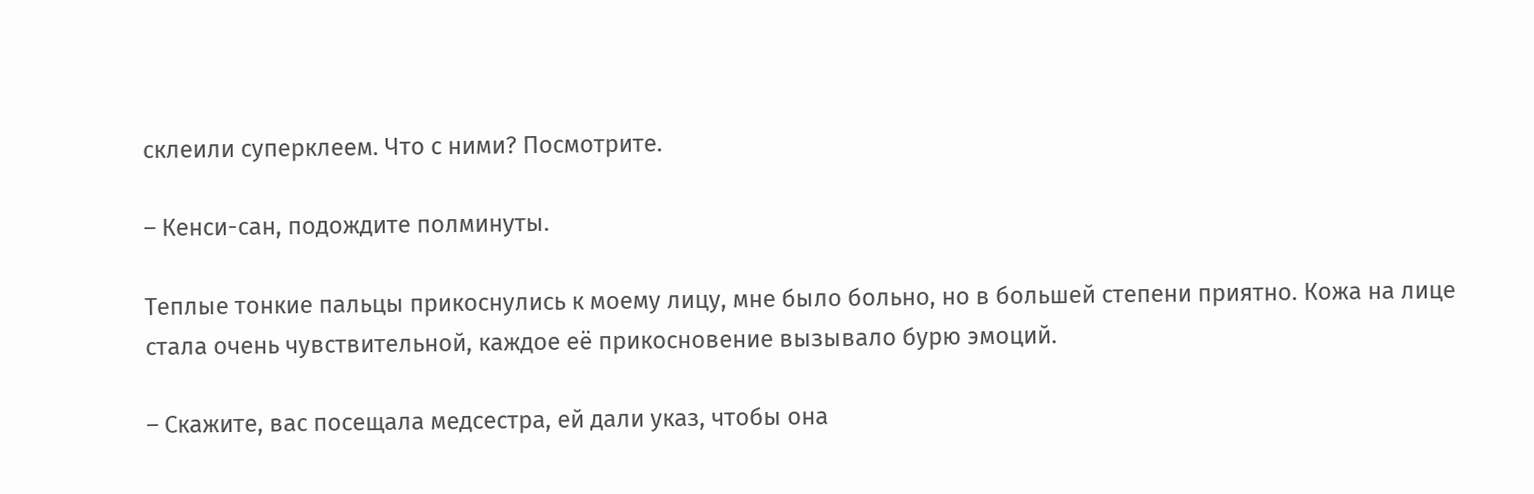склеили суперклеем. Что с ними? Посмотрите.

– Кенси-сан, подождите полминуты.

Теплые тонкие пальцы прикоснулись к моему лицу, мне было больно, но в большей степени приятно. Кожа на лице стала очень чувствительной, каждое её прикосновение вызывало бурю эмоций.

– Скажите, вас посещала медсестра, ей дали указ, чтобы она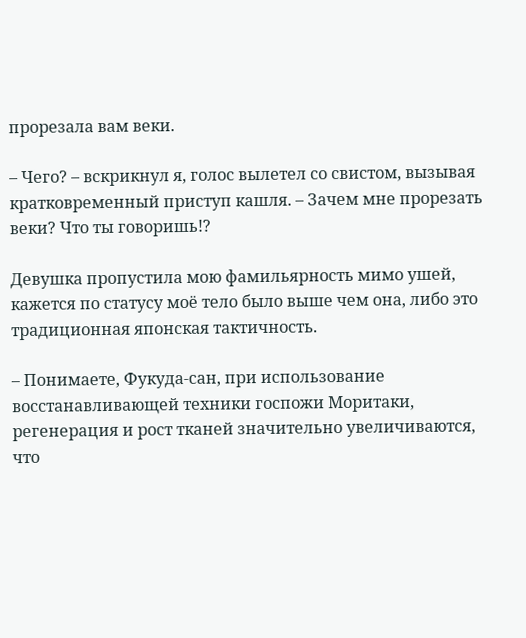прорезала вам веки.

– Чего? – вскрикнул я, голос вылетел со свистом, вызывая кратковременный приступ кашля. – Зачем мне прорезать веки? Что ты говоришь!?

Девушка пропустила мою фамильярность мимо ушей, кажется по статусу моё тело было выше чем она, либо это традиционная японская тактичность.

– Понимаете, Фукуда-сан, при использование восстанавливающей техники госпожи Моритаки, регенерация и рост тканей значительно увеличиваются, что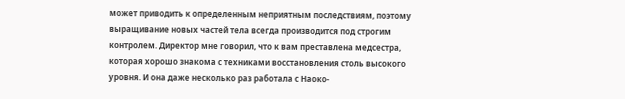может приводить к определенным неприятным последствиям, поэтому выращивание новых частей тела всегда производится под строгим контролем. Директор мне говорил, что к вам преставлена медсестра, которая хорошо знакома с техниками восстановления столь высокого уровня. И она даже несколько раз работала с Наоко-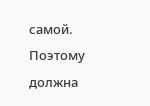самой. Поэтому должна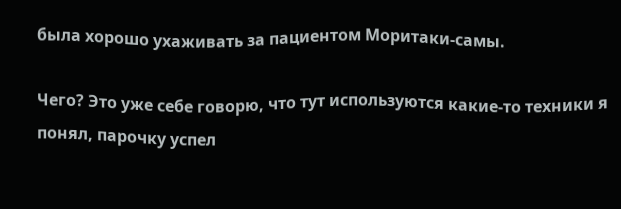была хорошо ухаживать за пациентом Моритаки-самы.

Чего? Это уже себе говорю, что тут используются какие-то техники я понял, парочку успел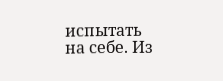испытать на себе. Из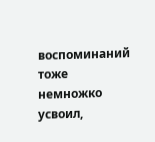воспоминаний тоже немножко усвоил,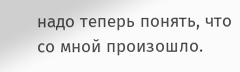надо теперь понять, что со мной произошло.